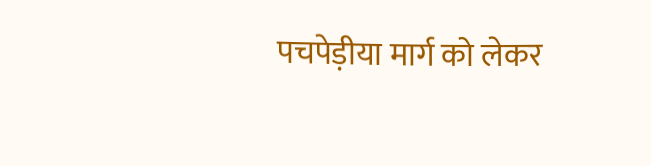पचपेड़ीया मार्ग को लेकर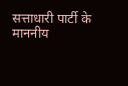सत्ताधारी पार्टी के माननीय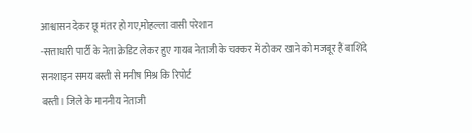आश्वासन देकर छू मंतर हो गए,मोहल्ला वासी परेशान
-सत्ताधारी पार्टी के नेता क्रेडिट लेकर हुए गायब नेताजी के चक्कर में ठोकर खाने को मजबूर हैं बाशिंदे
सनशाइन समय बस्ती से मनीष मिश्र कि रिपोर्ट
बस्ती। जिले के माननीय नेताजी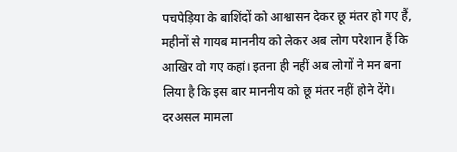पचपेड़िया के बाशिंदों को आश्वासन देकर छू मंतर हो गए हैं, महीनों से गायब माननीय को लेकर अब लोग परेशान हैं कि आखिर वो गए कहां। इतना ही नहीं अब लोगों ने मन बना लिया है कि इस बार माननीय को छू मंतर नहीं होने देंगे। दरअसल मामला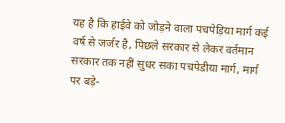यह है कि हाईवे को जोड़ने वाला पचपेड़िया मार्ग कई वर्ष से जर्जर है, पिछले सरकार से लेकर वर्तमान सरकार तक नहीं सुधर सका पचपेडीया मार्ग, मार्ग पर बड़े-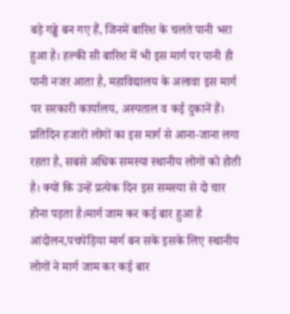बड़े गड्ढे बन गए हैं, जिनमें बारिश के चलते पानी भरा हुआ है। हल्की सी बारिश में भी इस मार्ग पर पानी ही पानी नजर आता है, महाविद्यालय के अलावा इस मार्ग पर सरकारी कार्यालय, अस्पताल व कई दुकानें हैं। प्रतिदिन हजारों लोगों का इस मार्ग से आना-जाना लगा रहता है, सबसे अधिक समस्या स्थानीय लोगों को होती है। क्यों कि उन्हें प्रत्येक दिन इस समस्या से दो चार होना पड़ता है।मार्ग जाम कर कई बार हुआ है आंदोलन,पचपेड़िया मार्ग बन सके इसके लिए स्थानीय लोगों ने मार्ग जाम कर कई बार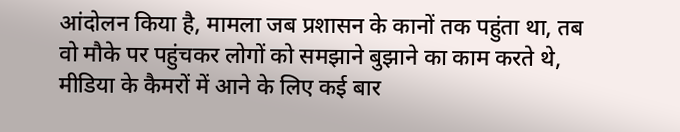आंदोलन किया है, मामला जब प्रशासन के कानों तक पहुंता था, तब वो मौके पर पहुंचकर लोगों को समझाने बुझाने का काम करते थे, मीडिया के कैमरों में आने के लिए कई बार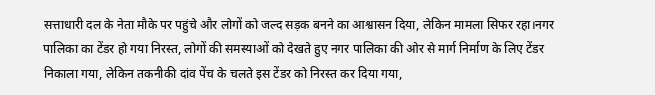सत्ताधारी दल के नेता मौके पर पहुंचे और लोगों को जल्द सड़क बनने का आश्वासन दिया, लेकिन मामला सिफर रहा।नगर पालिका का टेंडर हो गया निरस्त, लोगों की समस्याओं को देखते हुए नगर पालिका की ओर से मार्ग निर्माण के लिए टेंडर निकाला गया, लेकिन तकनीकी दांव पेंच के चलते इस टेंडर को निरस्त कर दिया गया,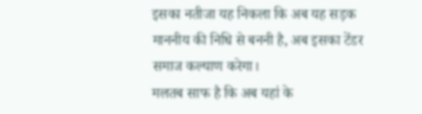इसका नतीजा यह निकला कि अब यह सड़क माननीय की निधि से बननी है, अब इसका टेंडर समाज कल्याण करेगा।
मलतब साफ है कि अब यहां के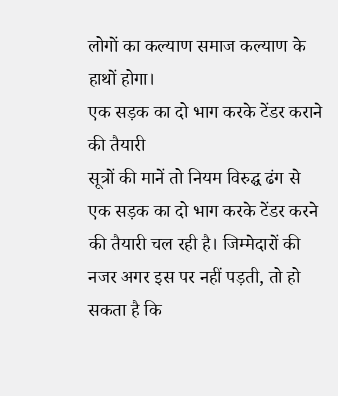लोगों का कल्याण समाज कल्याण के हाथों होगा।
एक सड़क का दो भाग करके टेंडर कराने की तैयारी
सूत्रों की मानें तो नियम विरुद्घ ढंग से एक सड़क का दो भाग करके टेंडर करने की तैयारी चल रही है। जिम्मेदारों की नजर अगर इस पर नहीं पड़ती, तो हो सकता है कि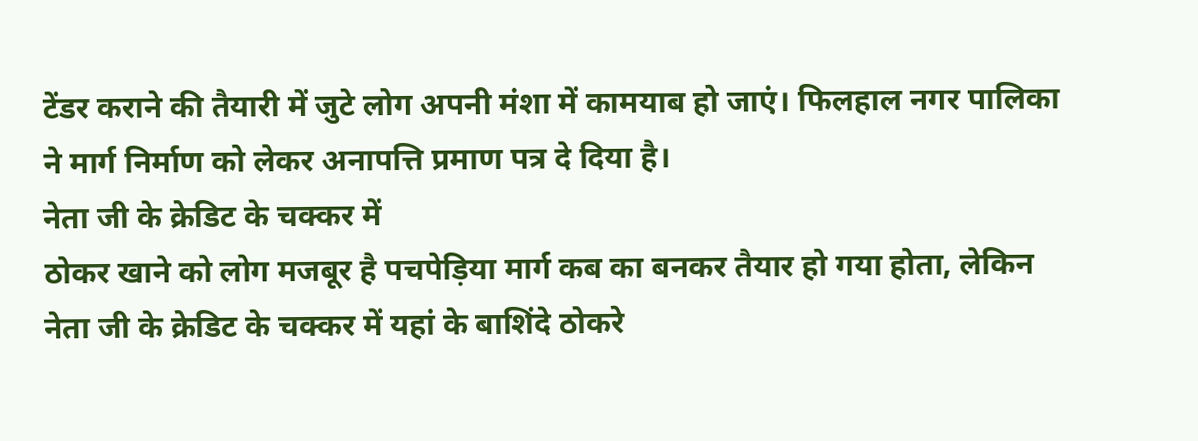टेंडर कराने की तैयारी में जुटे लोग अपनी मंशा में कामयाब हो जाएं। फिलहाल नगर पालिका ने मार्ग निर्माण को लेकर अनापत्ति प्रमाण पत्र दे दिया है।
नेता जी के क्रेडिट के चक्कर में
ठोकर खाने को लोग मजबूर है पचपेड़िया मार्ग कब का बनकर तैयार हो गया होता, लेकिन नेता जी के क्रेडिट के चक्कर में यहां के बाशिंदे ठोकरे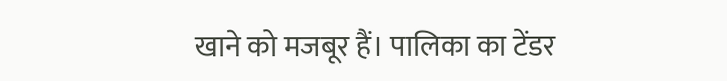खाने को मजबूर हैं। पालिका का टेंडर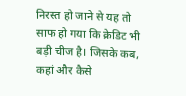निरस्त हो जाने से यह तो साफ हो गया कि क्रेडिट भी बड़ी चीज है। जिसके कब, कहां और कैसे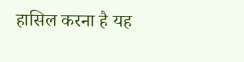हासिल करना है यह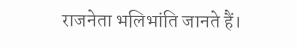राजनेता भलिभांति जानते हैं।